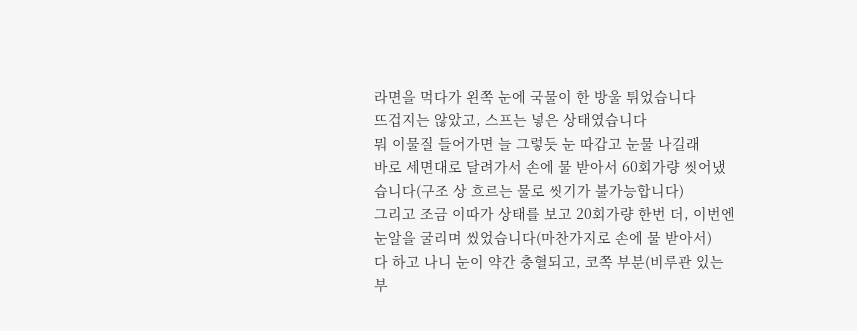라면을 먹다가 왼쪽 눈에 국물이 한 방울 튀었습니다
뜨겁지는 않았고, 스프는 넣은 상태였습니다
뭐 이물질 들어가면 늘 그렇듯 눈 따갑고 눈물 나길래
바로 세면대로 달려가서 손에 물 받아서 60회가량 씻어냈습니다(구조 상 흐르는 물로 씻기가 불가능합니다)
그리고 조금 이따가 상태를 보고 20회가량 한번 더, 이번엔 눈알을 굴리며 씼었습니다(마찬가지로 손에 물 받아서)
다 하고 나니 눈이 약간 충혈되고, 코쪽 부분(비루관 있는 부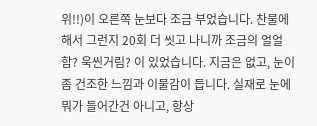위!!)이 오른쪽 눈보다 조금 부었습니다. 찬물에 해서 그런지 20회 더 씻고 나니까 조금의 얼얼함? 욱씬거림? 이 있었습니다. 지금은 없고, 눈이 좀 건조한 느낌과 이물감이 듭니다. 실재로 눈에 뭐가 들어간건 아니고, 항상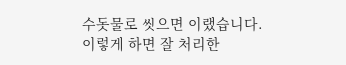수돗물로 씻으면 이랬습니다.
이렇게 하면 잘 처리한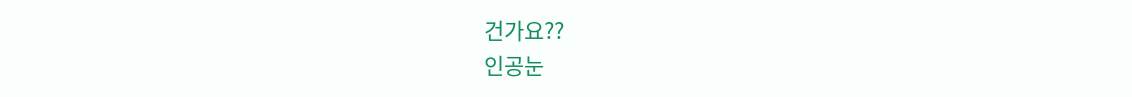건가요??
인공눈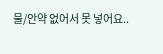물/안약 없어서 못 넣어요..